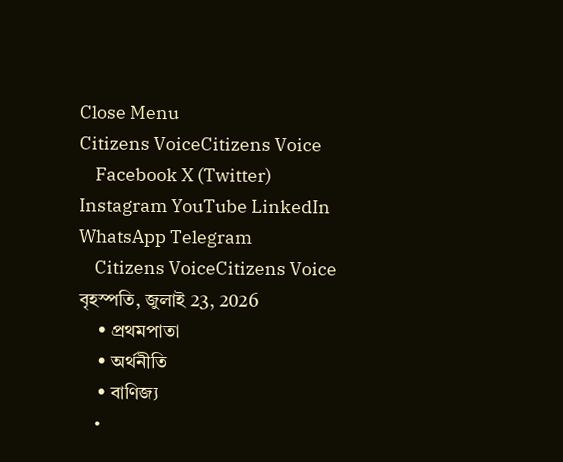Close Menu
Citizens VoiceCitizens Voice
    Facebook X (Twitter) Instagram YouTube LinkedIn WhatsApp Telegram
    Citizens VoiceCitizens Voice বৃহস্পতি, জুলাই 23, 2026
    • প্রথমপাতা
    • অর্থনীতি
    • বাণিজ্য
    •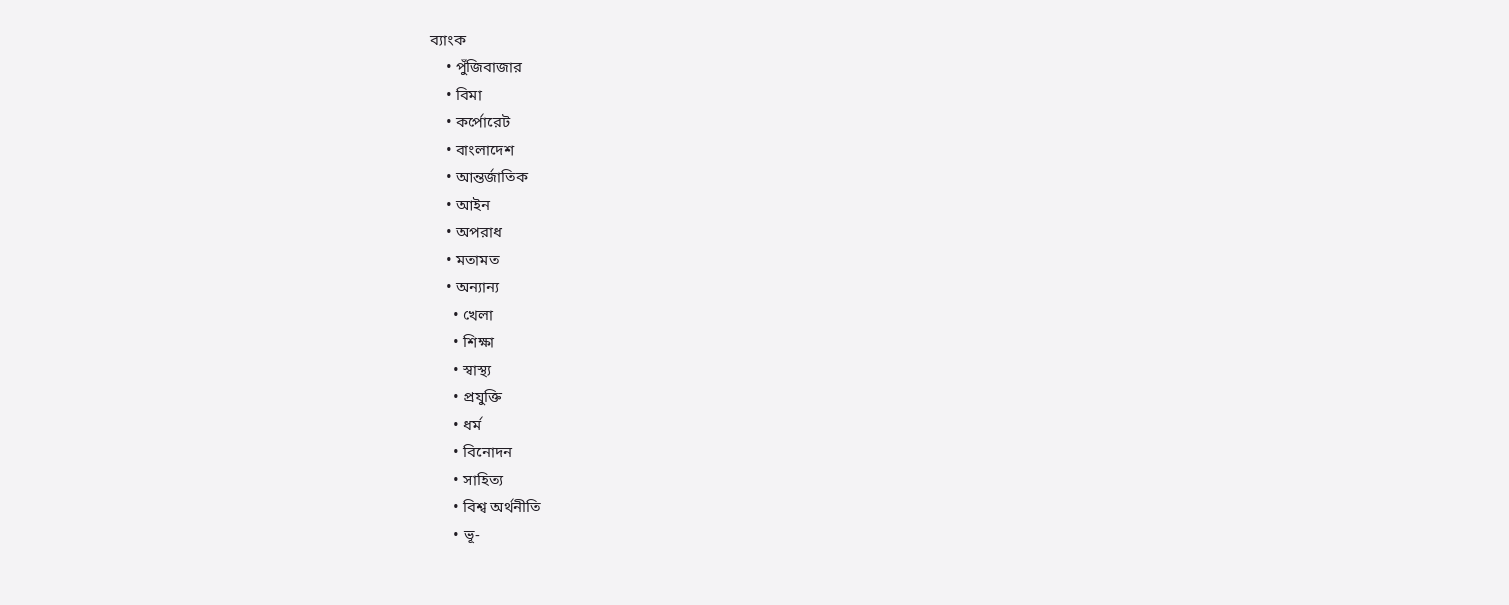ব্যাংক
    • পুঁজিবাজার
    • বিমা
    • কর্পোরেট
    • বাংলাদেশ
    • আন্তর্জাতিক
    • আইন
    • অপরাধ
    • মতামত
    • অন্যান্য
      • খেলা
      • শিক্ষা
      • স্বাস্থ্য
      • প্রযুক্তি
      • ধর্ম
      • বিনোদন
      • সাহিত্য
      • বিশ্ব অর্থনীতি
      • ভূ-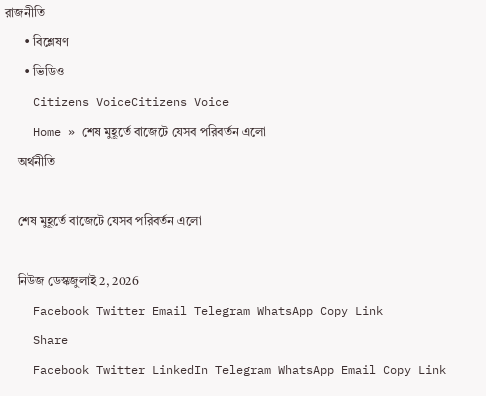রাজনীতি
      • বিশ্লেষণ
      • ভিডিও
    Citizens VoiceCitizens Voice
    Home » শেষ মুহূর্তে বাজেটে যেসব পরিবর্তন এলো
    অর্থনীতি

    শেষ মুহূর্তে বাজেটে যেসব পরিবর্তন এলো

    নিউজ ডেস্কজুলাই 2, 2026
    Facebook Twitter Email Telegram WhatsApp Copy Link
    Share
    Facebook Twitter LinkedIn Telegram WhatsApp Email Copy Link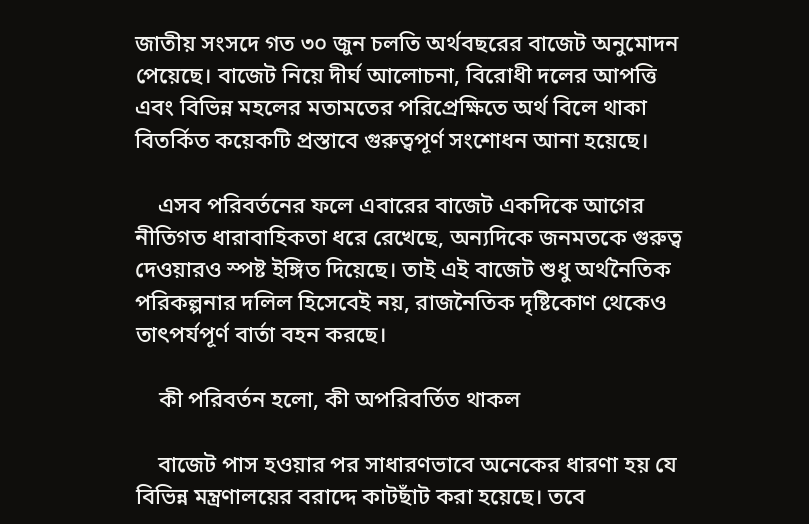জাতীয় সংসদে গত ৩০ জুন চলতি অর্থবছরের বাজেট অনুমোদন পেয়েছে। বাজেট নিয়ে দীর্ঘ আলোচনা, বিরোধী দলের আপত্তি এবং বিভিন্ন মহলের মতামতের পরিপ্রেক্ষিতে অর্থ বিলে থাকা বিতর্কিত কয়েকটি প্রস্তাবে গুরুত্বপূর্ণ সংশোধন আনা হয়েছে।

    এসব পরিবর্তনের ফলে এবারের বাজেট একদিকে আগের নীতিগত ধারাবাহিকতা ধরে রেখেছে, অন্যদিকে জনমতকে গুরুত্ব দেওয়ারও স্পষ্ট ইঙ্গিত দিয়েছে। তাই এই বাজেট শুধু অর্থনৈতিক পরিকল্পনার দলিল হিসেবেই নয়, রাজনৈতিক দৃষ্টিকোণ থেকেও তাৎপর্যপূর্ণ বার্তা বহন করছে।

    কী পরিবর্তন হলো, কী অপরিবর্তিত থাকল

    বাজেট পাস হওয়ার পর সাধারণভাবে অনেকের ধারণা হয় যে বিভিন্ন মন্ত্রণালয়ের বরাদ্দে কাটছাঁট করা হয়েছে। তবে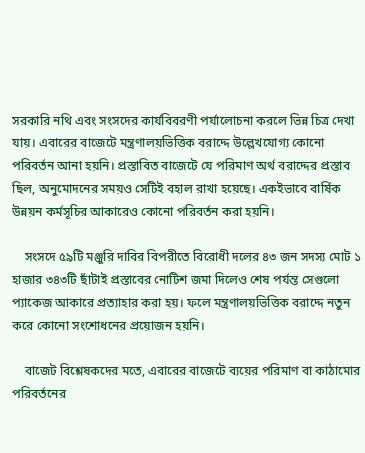সরকারি নথি এবং সংসদের কার্যবিবরণী পর্যালোচনা করলে ভিন্ন চিত্র দেখা যায়। এবারের বাজেটে মন্ত্রণালয়ভিত্তিক বরাদ্দে উল্লেখযোগ্য কোনো পরিবর্তন আনা হয়নি। প্রস্তাবিত বাজেটে যে পরিমাণ অর্থ বরাদ্দের প্রস্তাব ছিল, অনুমোদনের সময়ও সেটিই বহাল রাখা হয়েছে। একইভাবে বার্ষিক উন্নয়ন কর্মসূচির আকারেও কোনো পরিবর্তন করা হয়নি।

    সংসদে ৫৯টি মঞ্জুরি দাবির বিপরীতে বিরোধী দলের ৪৩ জন সদস্য মোট ১ হাজার ৩৪৩টি ছাঁটাই প্রস্তাবের নোটিশ জমা দিলেও শেষ পর্যন্ত সেগুলো প্যাকেজ আকারে প্রত্যাহার করা হয়। ফলে মন্ত্রণালয়ভিত্তিক বরাদ্দে নতুন করে কোনো সংশোধনের প্রয়োজন হয়নি।

    বাজেট বিশ্লেষকদের মতে, এবারের বাজেটে ব্যয়ের পরিমাণ বা কাঠামোর পরিবর্তনের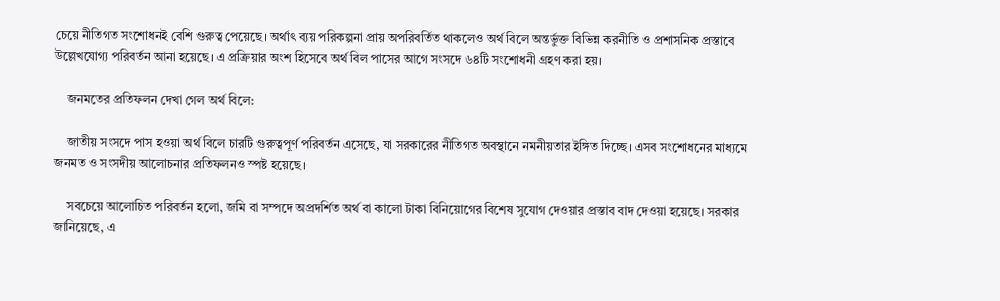চেয়ে নীতিগত সংশোধনই বেশি গুরুত্ব পেয়েছে। অর্থাৎ ব্যয় পরিকল্পনা প্রায় অপরিবর্তিত থাকলেও অর্থ বিলে অন্তর্ভুক্ত বিভিন্ন করনীতি ও প্রশাসনিক প্রস্তাবে উল্লেখযোগ্য পরিবর্তন আনা হয়েছে। এ প্রক্রিয়ার অংশ হিসেবে অর্থ বিল পাসের আগে সংসদে ৬৪টি সংশোধনী গ্রহণ করা হয়।

    জনমতের প্রতিফলন দেখা গেল অর্থ বিলে:

    জাতীয় সংসদে পাস হওয়া অর্থ বিলে চারটি গুরুত্বপূর্ণ পরিবর্তন এসেছে, যা সরকারের নীতিগত অবস্থানে নমনীয়তার ইঙ্গিত দিচ্ছে। এসব সংশোধনের মাধ্যমে জনমত ও সংসদীয় আলোচনার প্রতিফলনও স্পষ্ট হয়েছে।

    সবচেয়ে আলোচিত পরিবর্তন হলো, জমি বা সম্পদে অপ্রদর্শিত অর্থ বা কালো টাকা বিনিয়োগের বিশেষ সুযোগ দেওয়ার প্রস্তাব বাদ দেওয়া হয়েছে। সরকার জানিয়েছে, এ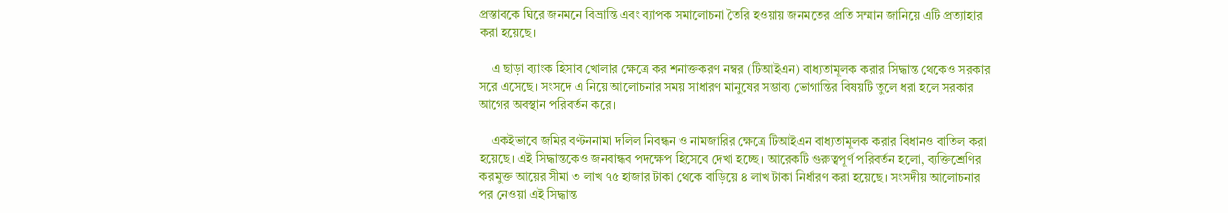প্রস্তাবকে ঘিরে জনমনে বিভ্রান্তি এবং ব্যাপক সমালোচনা তৈরি হওয়ায় জনমতের প্রতি সম্মান জানিয়ে এটি প্রত্যাহার করা হয়েছে।

    এ ছাড়া ব্যাংক হিসাব খোলার ক্ষেত্রে কর শনাক্তকরণ নম্বর (টিআইএন) বাধ্যতামূলক করার সিদ্ধান্ত থেকেও সরকার সরে এসেছে। সংসদে এ নিয়ে আলোচনার সময় সাধারণ মানুষের সম্ভাব্য ভোগান্তির বিষয়টি তুলে ধরা হলে সরকার আগের অবস্থান পরিবর্তন করে।

    একইভাবে জমির বণ্টননামা দলিল নিবন্ধন ও নামজারির ক্ষেত্রে টিআইএন বাধ্যতামূলক করার বিধানও বাতিল করা হয়েছে। এই সিদ্ধান্তকেও জনবান্ধব পদক্ষেপ হিসেবে দেখা হচ্ছে। আরেকটি গুরুত্বপূর্ণ পরিবর্তন হলো, ব্যক্তিশ্রেণির করমুক্ত আয়ের সীমা ৩ লাখ ৭৫ হাজার টাকা থেকে বাড়িয়ে ৪ লাখ টাকা নির্ধারণ করা হয়েছে। সংসদীয় আলোচনার পর নেওয়া এই সিদ্ধান্ত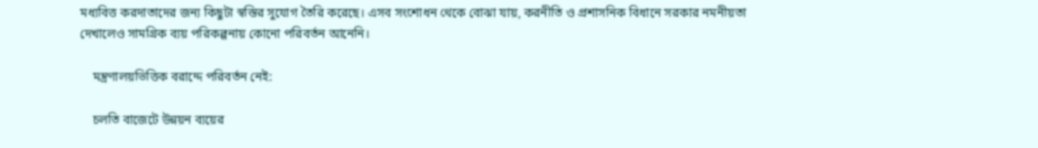মধ্যবিত্ত করদাতাদের জন্য কিছুটা স্বস্তির সুযোগ তৈরি করেছে। এসব সংশোধন থেকে বোঝা যায়, করনীতি ও প্রশাসনিক বিধানে সরকার নমনীয়তা দেখালেও সামগ্রিক ব্যয় পরিকল্পনায় কোনো পরিবর্তন আনেনি।

    মন্ত্রণালয়ভিত্তিক বরাদ্দে পরিবর্তন নেই:

    চলতি বাজেটে উন্নয়ন ব্যয়ের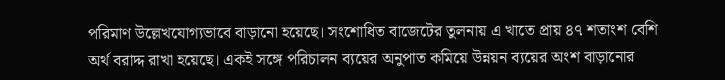পরিমাণ উল্লেখযোগ্যভাবে বাড়ানো হয়েছে। সংশোধিত বাজেটের তুলনায় এ খাতে প্রায় ৪৭ শতাংশ বেশি অর্থ বরাদ্দ রাখা হয়েছে। একই সঙ্গে পরিচালন ব্যয়ের অনুপাত কমিয়ে উন্নয়ন ব্যয়ের অংশ বাড়ানোর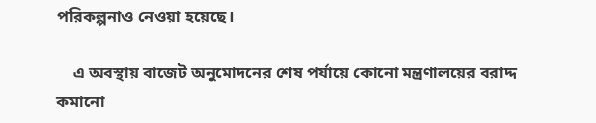পরিকল্পনাও নেওয়া হয়েছে।

    এ অবস্থায় বাজেট অনুমোদনের শেষ পর্যায়ে কোনো মন্ত্রণালয়ের বরাদ্দ কমানো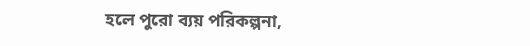হলে পুরো ব্যয় পরিকল্পনা,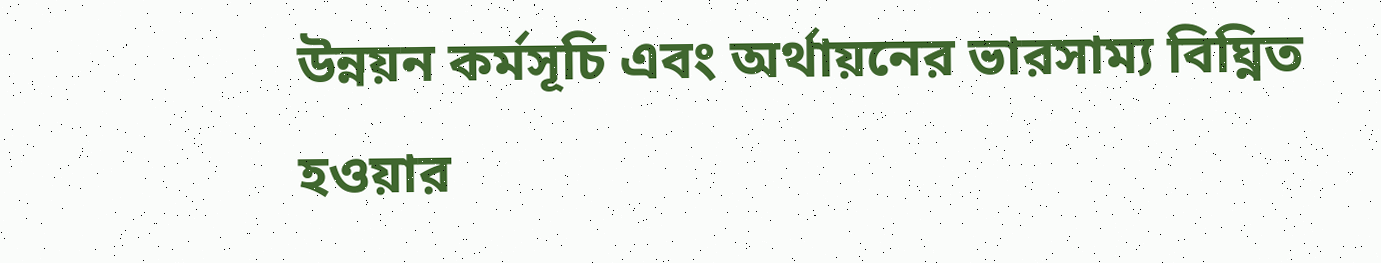উন্নয়ন কর্মসূচি এবং অর্থায়নের ভারসাম্য বিঘ্নিত হওয়ার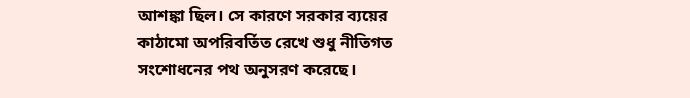আশঙ্কা ছিল। সে কারণে সরকার ব্যয়ের কাঠামো অপরিবর্তিত রেখে শুধু নীতিগত সংশোধনের পথ অনুসরণ করেছে।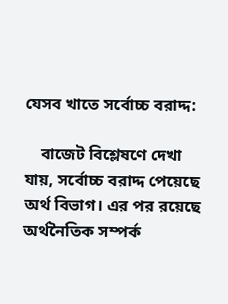যেসব খাতে সর্বোচ্চ বরাদ্দ:

    বাজেট বিশ্লেষণে দেখা যায়, সর্বোচ্চ বরাদ্দ পেয়েছে অর্থ বিভাগ। এর পর রয়েছে অর্থনৈতিক সম্পর্ক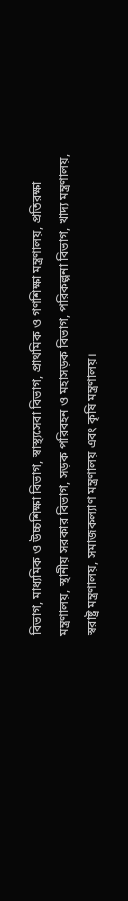বিভাগ, মাধ্যমিক ও উচ্চশিক্ষা বিভাগ, স্বাস্থ্যসেবা বিভাগ, প্রাথমিক ও গণশিক্ষা মন্ত্রণালয়, প্রতিরক্ষা মন্ত্রণালয়, স্থানীয় সরকার বিভাগ, সড়ক পরিবহন ও মহাসড়ক বিভাগ, পরিকল্পনা বিভাগ, খাদ্য মন্ত্রণালয়, স্বরাষ্ট্র মন্ত্রণালয়, সমাজকল্যাণ মন্ত্রণালয় এবং কৃষি মন্ত্রণালয়।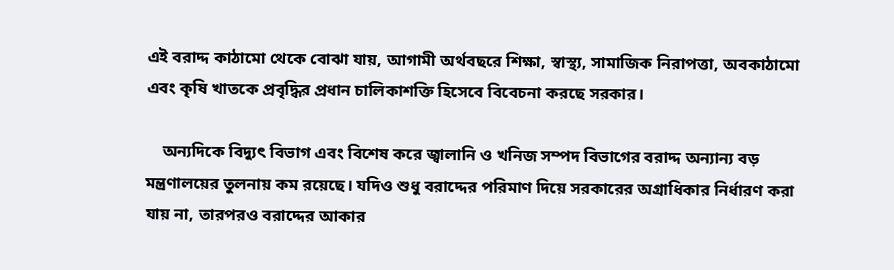এই বরাদ্দ কাঠামো থেকে বোঝা যায়, আগামী অর্থবছরে শিক্ষা, স্বাস্থ্য, সামাজিক নিরাপত্তা, অবকাঠামো এবং কৃষি খাতকে প্রবৃদ্ধির প্রধান চালিকাশক্তি হিসেবে বিবেচনা করছে সরকার।

    অন্যদিকে বিদ্যুৎ বিভাগ এবং বিশেষ করে জ্বালানি ও খনিজ সম্পদ বিভাগের বরাদ্দ অন্যান্য বড় মন্ত্রণালয়ের তুলনায় কম রয়েছে। যদিও শুধু বরাদ্দের পরিমাণ দিয়ে সরকারের অগ্রাধিকার নির্ধারণ করা যায় না, তারপরও বরাদ্দের আকার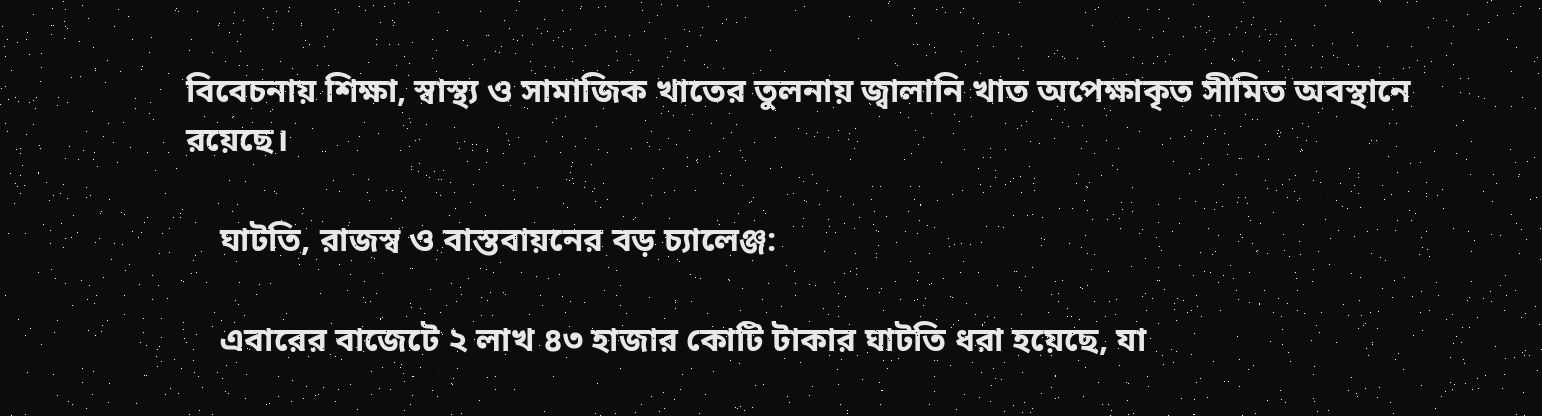বিবেচনায় শিক্ষা, স্বাস্থ্য ও সামাজিক খাতের তুলনায় জ্বালানি খাত অপেক্ষাকৃত সীমিত অবস্থানে রয়েছে।

    ঘাটতি, রাজস্ব ও বাস্তবায়নের বড় চ্যালেঞ্জ:

    এবারের বাজেটে ২ লাখ ৪৩ হাজার কোটি টাকার ঘাটতি ধরা হয়েছে, যা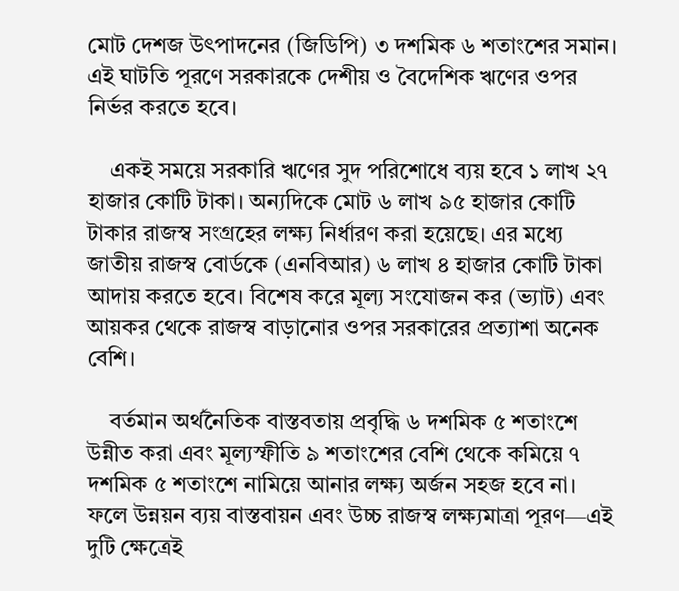মোট দেশজ উৎপাদনের (জিডিপি) ৩ দশমিক ৬ শতাংশের সমান। এই ঘাটতি পূরণে সরকারকে দেশীয় ও বৈদেশিক ঋণের ওপর নির্ভর করতে হবে।

    একই সময়ে সরকারি ঋণের সুদ পরিশোধে ব্যয় হবে ১ লাখ ২৭ হাজার কোটি টাকা। অন্যদিকে মোট ৬ লাখ ৯৫ হাজার কোটি টাকার রাজস্ব সংগ্রহের লক্ষ্য নির্ধারণ করা হয়েছে। এর মধ্যে জাতীয় রাজস্ব বোর্ডকে (এনবিআর) ৬ লাখ ৪ হাজার কোটি টাকা আদায় করতে হবে। বিশেষ করে মূল্য সংযোজন কর (ভ্যাট) এবং আয়কর থেকে রাজস্ব বাড়ানোর ওপর সরকারের প্রত্যাশা অনেক বেশি।

    বর্তমান অর্থনৈতিক বাস্তবতায় প্রবৃদ্ধি ৬ দশমিক ৫ শতাংশে উন্নীত করা এবং মূল্যস্ফীতি ৯ শতাংশের বেশি থেকে কমিয়ে ৭ দশমিক ৫ শতাংশে নামিয়ে আনার লক্ষ্য অর্জন সহজ হবে না। ফলে উন্নয়ন ব্যয় বাস্তবায়ন এবং উচ্চ রাজস্ব লক্ষ্যমাত্রা পূরণ—এই দুটি ক্ষেত্রেই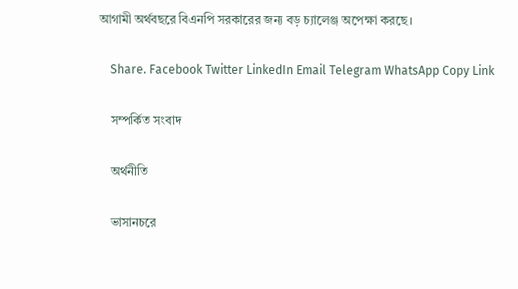আগামী অর্থবছরে বিএনপি সরকারের জন্য বড় চ্যালেঞ্জ অপেক্ষা করছে।

    Share. Facebook Twitter LinkedIn Email Telegram WhatsApp Copy Link

    সম্পর্কিত সংবাদ

    অর্থনীতি

    ভাসানচরে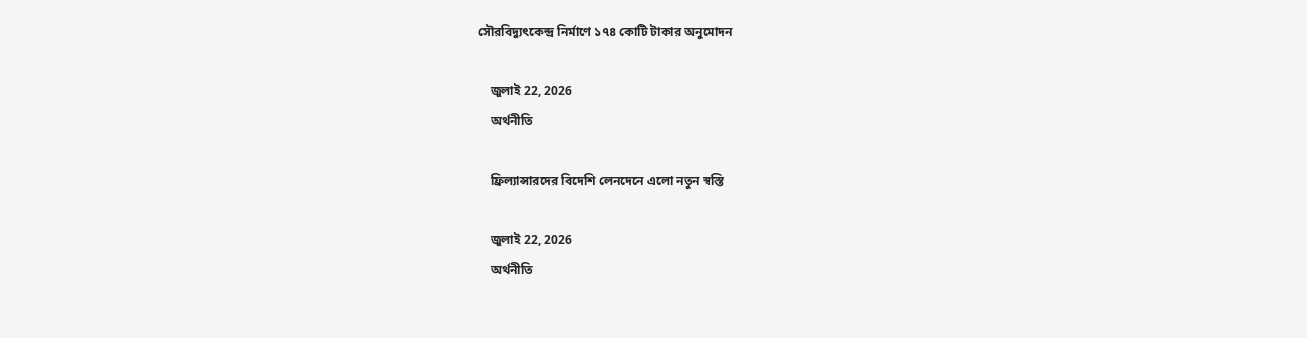সৌরবিদ্যুৎকেন্দ্র নির্মাণে ১৭৪ কোটি টাকার অনুমোদন

    জুলাই 22, 2026
    অর্থনীতি

    ফ্রিল্যান্সারদের বিদেশি লেনদেনে এলো নতুন স্বস্তি

    জুলাই 22, 2026
    অর্থনীতি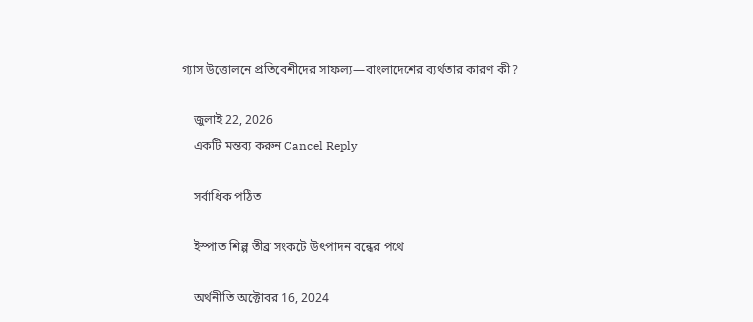গ্যাস উত্তোলনে প্রতিবেশীদের সাফল্য—বাংলাদেশের ব্যর্থতার কারণ কী?

    জুলাই 22, 2026
    একটি মন্তব্য করুন Cancel Reply

    সর্বাধিক পঠিত

    ইস্পাত শিল্প তীব্র সংকটে উৎপাদন বন্ধের পথে

    অর্থনীতি অক্টোবর 16, 2024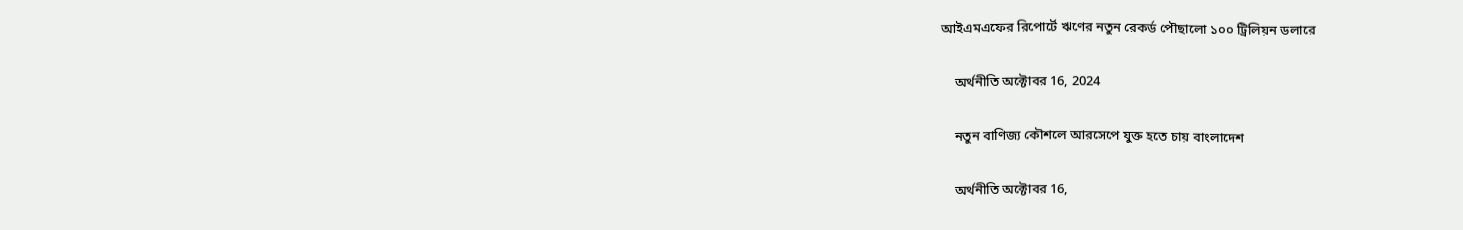আইএমএফের রিপোর্টে ঋণের নতুন রেকর্ড পৌছালো ১০০ ট্রিলিয়ন ডলারে

    অর্থনীতি অক্টোবর 16, 2024

    নতুন বাণিজ্য কৌশলে আরসেপে যুক্ত হতে চায় বাংলাদেশ

    অর্থনীতি অক্টোবর 16,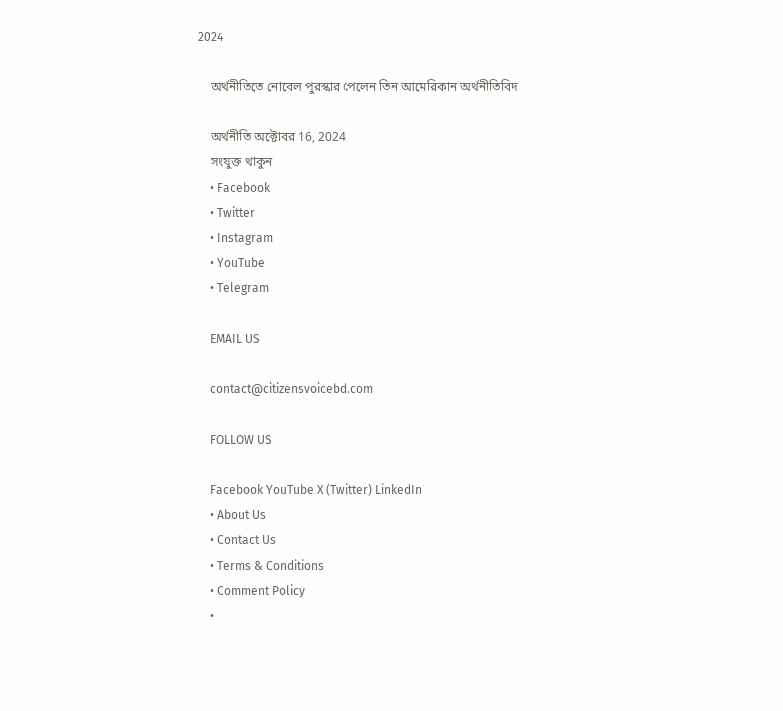2024

    অর্থনীতিতে নোবেল পুরস্কার পেলেন তিন আমেরিকান অর্থনীতিবিদ

    অর্থনীতি অক্টোবর 16, 2024
    সংযুক্ত থাকুন
    • Facebook
    • Twitter
    • Instagram
    • YouTube
    • Telegram

    EMAIL US

    contact@citizensvoicebd.com

    FOLLOW US

    Facebook YouTube X (Twitter) LinkedIn
    • About Us
    • Contact Us
    • Terms & Conditions
    • Comment Policy
    •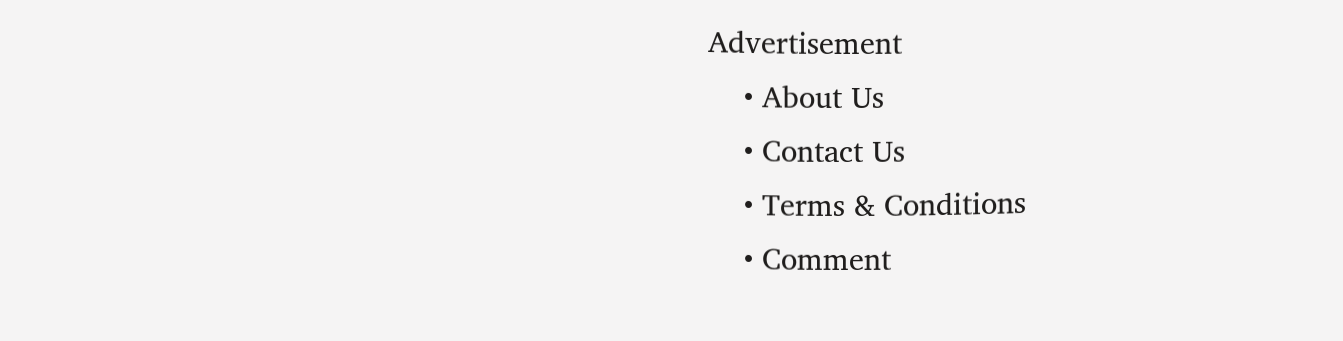Advertisement
    • About Us
    • Contact Us
    • Terms & Conditions
    • Comment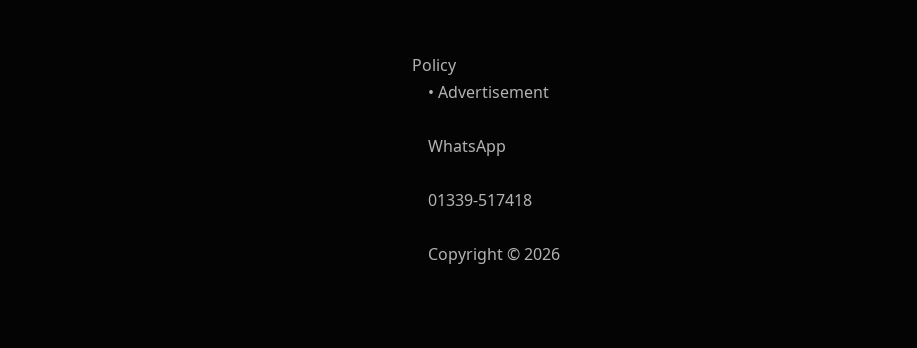Policy
    • Advertisement

    WhatsApp

    01339-517418

    Copyright © 2026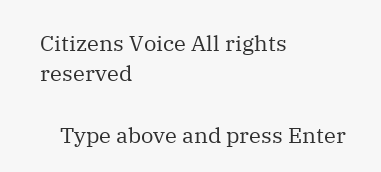Citizens Voice All rights reserved

    Type above and press Enter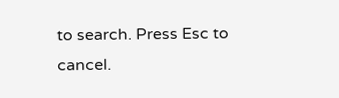to search. Press Esc to cancel.